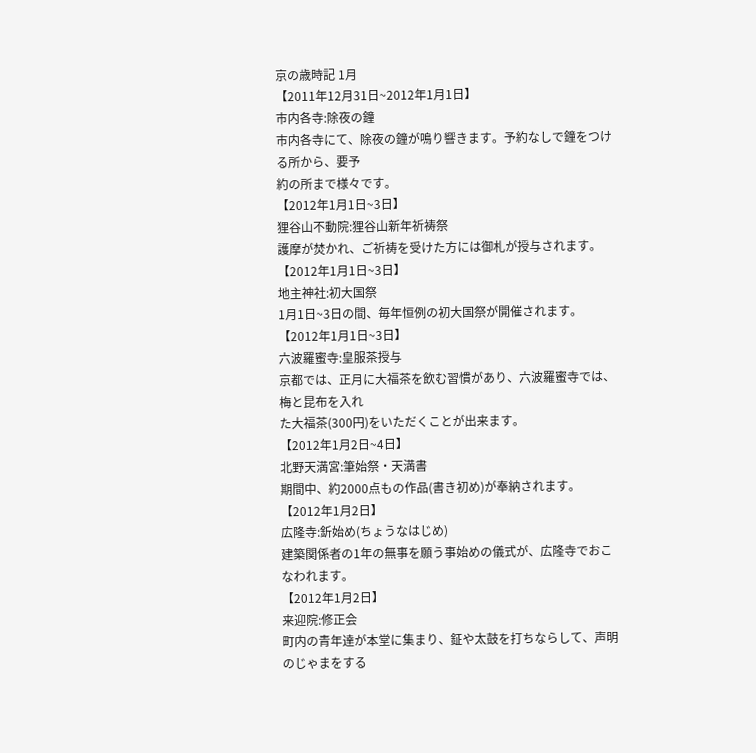京の歳時記 1月
【2011年12月31日~2012年1月1日】
市内各寺:除夜の鐘
市内各寺にて、除夜の鐘が鳴り響きます。予約なしで鐘をつける所から、要予
約の所まで様々です。
【2012年1月1日~3日】
狸谷山不動院:狸谷山新年祈祷祭
護摩が焚かれ、ご祈祷を受けた方には御札が授与されます。
【2012年1月1日~3日】
地主神社:初大国祭
1月1日~3日の間、毎年恒例の初大国祭が開催されます。
【2012年1月1日~3日】
六波羅蜜寺:皇服茶授与
京都では、正月に大福茶を飲む習慣があり、六波羅蜜寺では、梅と昆布を入れ
た大福茶(300円)をいただくことが出来ます。
【2012年1月2日~4日】
北野天満宮:筆始祭・天満書
期間中、約2000点もの作品(書き初め)が奉納されます。
【2012年1月2日】
広隆寺:釿始め(ちょうなはじめ)
建築関係者の1年の無事を願う事始めの儀式が、広隆寺でおこなわれます。
【2012年1月2日】
来迎院:修正会
町内の青年達が本堂に集まり、鉦や太鼓を打ちならして、声明のじゃまをする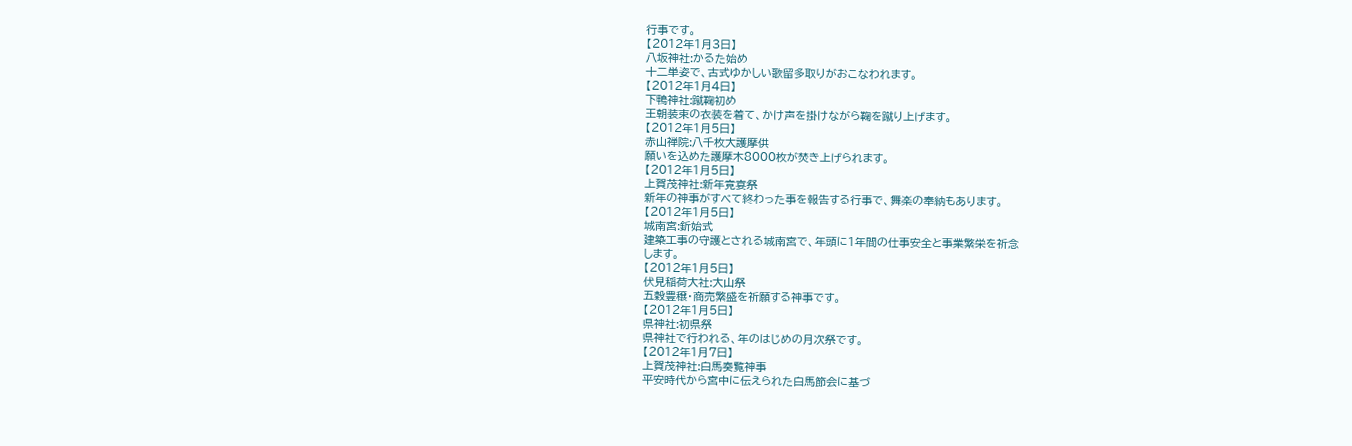行事です。
【2012年1月3日】
八坂神社:かるた始め
十二単姿で、古式ゆかしい歌留多取りがおこなわれます。
【2012年1月4日】
下鴨神社:蹴鞠初め
王朝装束の衣装を着て、かけ声を掛けながら鞠を蹴り上げます。
【2012年1月5日】
赤山禅院:八千枚大護摩供
願いを込めた護摩木8000枚が焚き上げられます。
【2012年1月5日】
上賀茂神社:新年竟宴祭
新年の神事がすべて終わった事を報告する行事で、舞楽の奉納もあります。
【2012年1月5日】
城南宮:釿始式
建築工事の守護とされる城南宮で、年頭に1年間の仕事安全と事業繁栄を祈念
します。
【2012年1月5日】
伏見稲荷大社:大山祭
五穀豊穣・商売繁盛を祈願する神事です。
【2012年1月5日】
県神社:初県祭
県神社で行われる、年のはじめの月次祭です。
【2012年1月7日】
上賀茂神社:白馬奏覧神事
平安時代から宮中に伝えられた白馬節会に基づ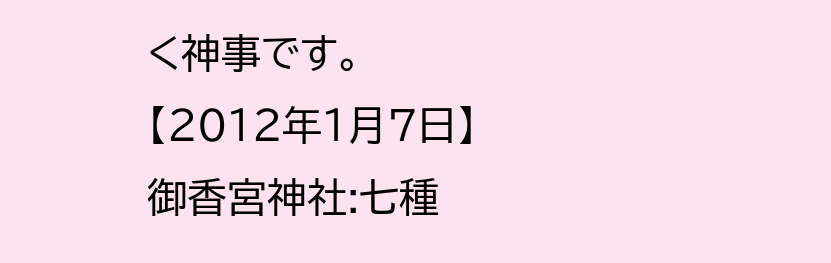く神事です。
【2012年1月7日】
御香宮神社:七種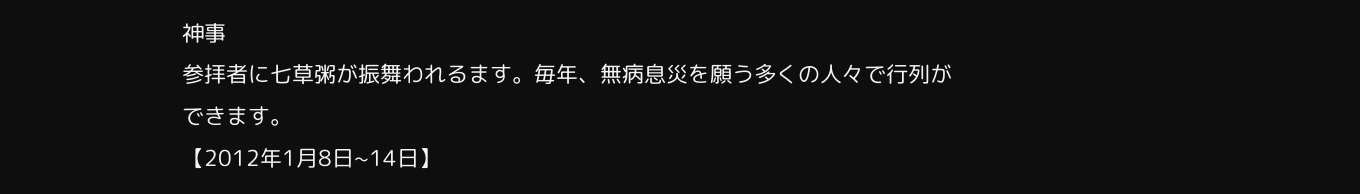神事
参拝者に七草粥が振舞われるます。毎年、無病息災を願う多くの人々で行列が
できます。
【2012年1月8日~14日】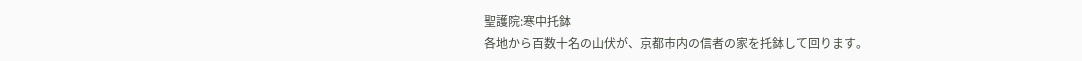聖護院:寒中托鉢
各地から百数十名の山伏が、京都市内の信者の家を托鉢して回ります。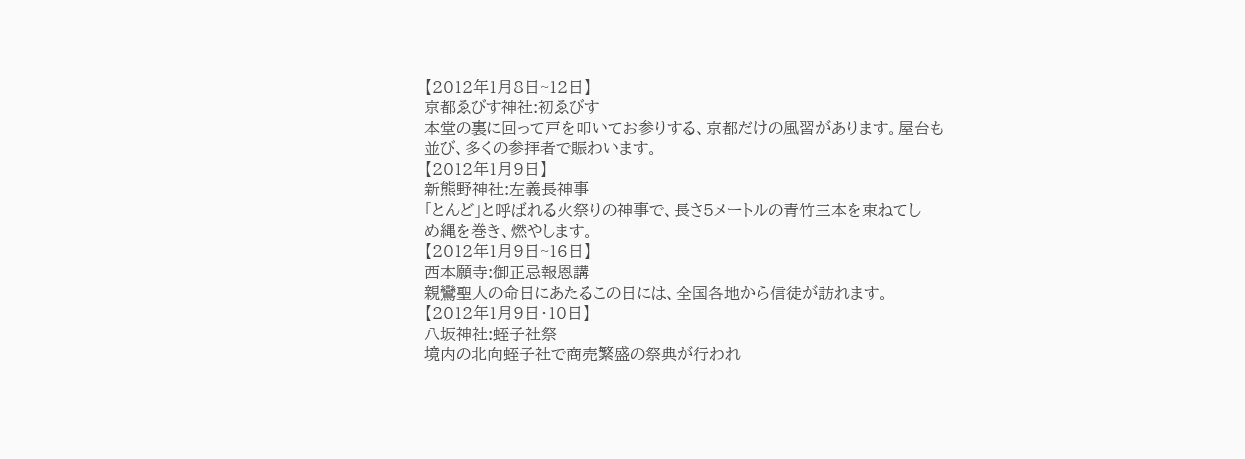【2012年1月8日~12日】
京都ゑびす神社:初ゑびす
本堂の裏に回って戸を叩いてお参りする、京都だけの風習があります。屋台も
並び、多くの参拝者で賑わいます。
【2012年1月9日】
新熊野神社:左義長神事
「とんど」と呼ばれる火祭りの神事で、長さ5メートルの青竹三本を束ねてし
め縄を巻き、燃やします。
【2012年1月9日~16日】
西本願寺:御正忌報恩講
親鸞聖人の命日にあたるこの日には、全国各地から信徒が訪れます。
【2012年1月9日・10日】
八坂神社:蛭子社祭
境内の北向蛭子社で商売繁盛の祭典が行われ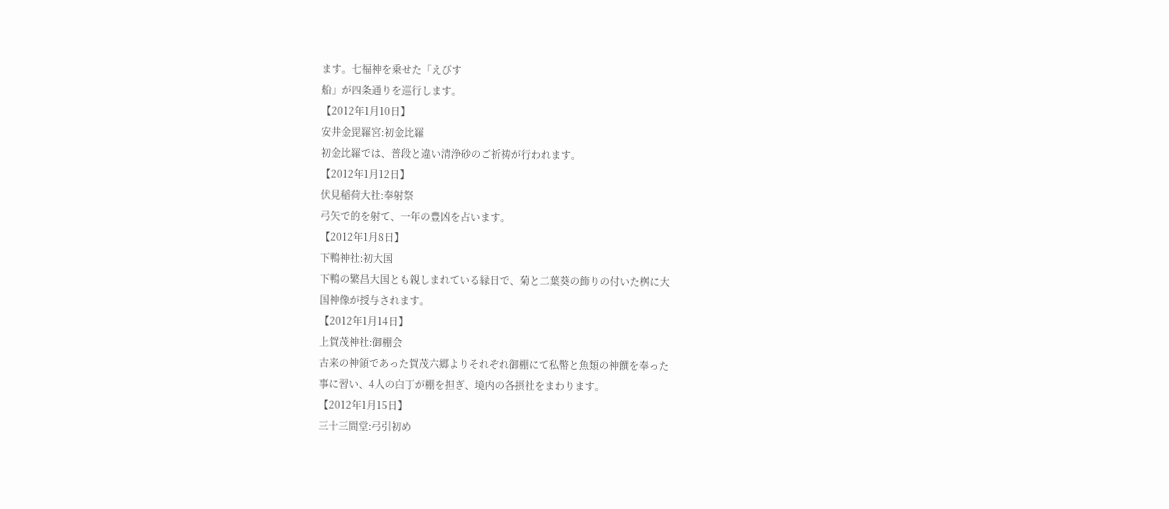ます。七福神を乗せた「えびす
船」が四条通りを巡行します。
【2012年1月10日】
安井金毘羅宮:初金比羅
初金比羅では、普段と違い清浄砂のご祈祷が行われます。
【2012年1月12日】
伏見稲荷大社:奉射祭
弓矢で的を射て、一年の豊凶を占います。
【2012年1月8日】
下鴨神社:初大国
下鴨の繁昌大国とも親しまれている縁日で、菊と二葉葵の飾りの付いた桝に大
国神像が授与されます。
【2012年1月14日】
上賀茂神社:御棚会
古来の神領であった賀茂六郷よりそれぞれ御棚にて私幣と魚類の神饌を奉った
事に習い、4人の白丁が棚を担ぎ、境内の各摂社をまわります。
【2012年1月15日】
三十三間堂:弓引初め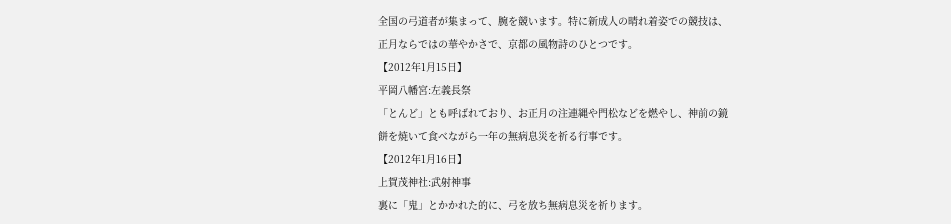全国の弓道者が集まって、腕を競います。特に新成人の晴れ着姿での競技は、
正月ならではの華やかさで、京都の風物詩のひとつです。
【2012年1月15日】
平岡八幡宮:左義長祭
「とんど」とも呼ばれており、お正月の注連縄や門松などを燃やし、神前の鏡
餅を焼いて食べながら一年の無病息災を祈る行事です。
【2012年1月16日】
上賀茂神社:武射神事
裏に「鬼」とかかれた的に、弓を放ち無病息災を祈ります。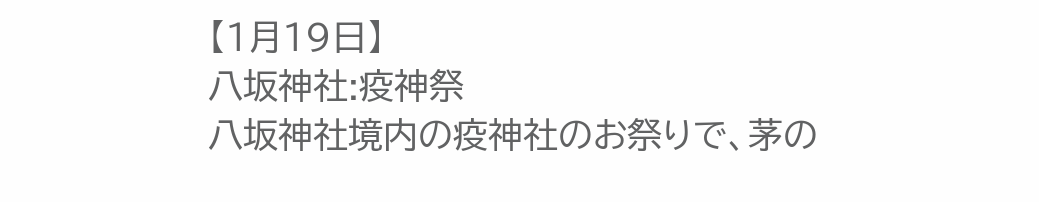【1月19日】
八坂神社:疫神祭
八坂神社境内の疫神社のお祭りで、茅の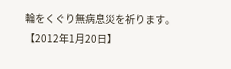輪をくぐり無病息災を祈ります。
【2012年1月20日】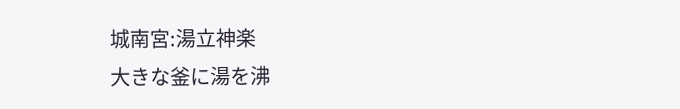城南宮:湯立神楽
大きな釜に湯を沸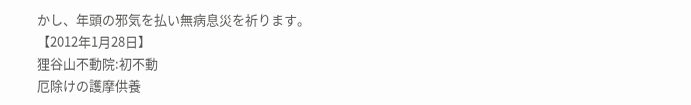かし、年頭の邪気を払い無病息災を祈ります。
【2012年1月28日】
狸谷山不動院:初不動
厄除けの護摩供養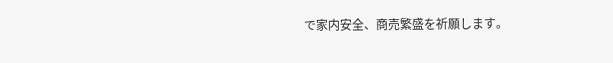で家内安全、商売繁盛を祈願します。